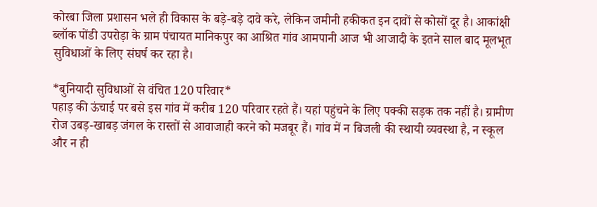कोरबा जिला प्रशासन भले ही विकास के बड़े-बड़े दावे करे, लेकिन जमीनी हकीकत इन दावों से कोसों दूर है। आकांक्षी ब्लॉक पोंडी उपरोड़ा के ग्राम पंचायत मानिकपुर का आश्रित गांव आमपानी आज भी आजादी के इतने साल बाद मूलभूत सुविधाओं के लिए संघर्ष कर रहा है।

*बुनियादी सुविधाओं से वंचित 120 परिवार*
पहाड़ की ऊंचाई पर बसे इस गांव में करीब 120 परिवार रहते हैं। यहां पहुंचने के लिए पक्की सड़क तक नहीं है। ग्रामीण रोज उबड़-खाबड़ जंगल के रास्तों से आवाजाही करने को मजबूर हैं। गांव में न बिजली की स्थायी व्यवस्था है, न स्कूल और न ही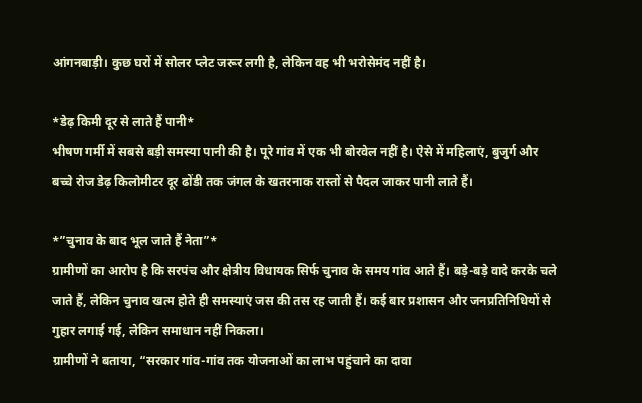आंगनबाड़ी। कुछ घरों में सोलर प्लेट जरूर लगी है, लेकिन वह भी भरोसेमंद नहीं है।

*डेढ़ किमी दूर से लाते हैं पानी*
भीषण गर्मी में सबसे बड़ी समस्या पानी की है। पूरे गांव में एक भी बोरवेल नहीं है। ऐसे में महिलाएं, बुजुर्ग और बच्चे रोज डेढ़ किलोमीटर दूर ढोंडी तक जंगल के खतरनाक रास्तों से पैदल जाकर पानी लाते हैं।

*”चुनाव के बाद भूल जाते हैं नेता”*
ग्रामीणों का आरोप है कि सरपंच और क्षेत्रीय विधायक सिर्फ चुनाव के समय गांव आते हैं। बड़े-बड़े वादे करके चले जाते हैं, लेकिन चुनाव खत्म होते ही समस्याएं जस की तस रह जाती हैं। कई बार प्रशासन और जनप्रतिनिधियों से गुहार लगाई गई, लेकिन समाधान नहीं निकला।
ग्रामीणों ने बताया, “सरकार गांव-गांव तक योजनाओं का लाभ पहुंचाने का दावा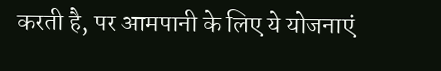करती है, पर आमपानी के लिए ये योजनाएं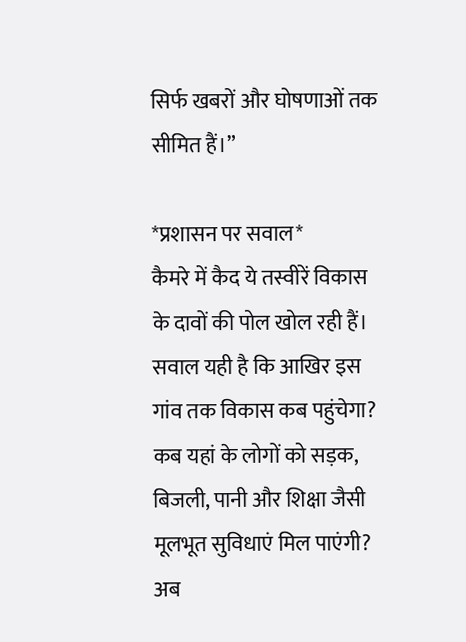सिर्फ खबरों और घोषणाओं तक सीमित हैं।”

*प्रशासन पर सवाल*
कैमरे में कैद ये तस्वीरें विकास के दावों की पोल खोल रही हैं। सवाल यही है कि आखिर इस गांव तक विकास कब पहुंचेगा? कब यहां के लोगों को सड़क, बिजली, पानी और शिक्षा जैसी मूलभूत सुविधाएं मिल पाएंगी? अब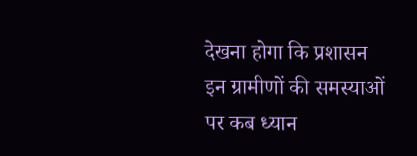देखना होगा कि प्रशासन इन ग्रामीणों की समस्याओं पर कब ध्यान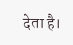देता है।